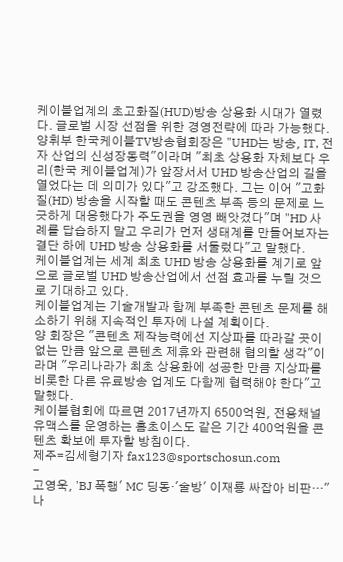케이블업계의 초고화질(HUD)방송 상용화 시대가 열렸다. 글로벌 시장 선점을 위한 경영전략에 따라 가능했다.
양휘부 한국케이블TV방송협회장은 "UHD는 방송, IT, 전자 산업의 신성장동력"이라며 "최초 상용화 자체보다 우리(한국 케이블업계)가 앞장서서 UHD 방송산업의 길을 열었다는 데 의미가 있다"고 강조했다. 그는 이어 "고화질(HD) 방송을 시작할 때도 콘텐츠 부족 등의 문제로 느긋하게 대응했다가 주도권을 영영 빼앗겼다"며 "HD 사례를 답습하지 말고 우리가 먼저 생태계를 만들어보자는 결단 하에 UHD 방송 상용화를 서둘렀다"고 말했다.
케이블업계는 세계 최초 UHD 방송 상용화를 계기로 앞으로 글로벌 UHD 방송산업에서 선점 효과를 누릴 것으로 기대하고 있다.
케이블업계는 기술개발과 함께 부족한 콘텐츠 문제를 해소하기 위해 지속적인 투자에 나설 계획이다.
양 회장은 "콘텐츠 제작능력에선 지상파를 따라갈 곳이 없는 만큼 앞으로 콘텐츠 제휴와 관련해 협의할 생각"이라며 "우리나라가 최초 상용화에 성공한 만큼 지상파를 비롯한 다른 유료방송 업계도 다함께 협력해야 한다"고 말했다.
케이블협회에 따르면 2017년까지 6500억원, 전용채널 유맥스를 운영하는 홈초이스도 같은 기간 400억원을 콘텐츠 확보에 투자할 방침이다.
제주=김세형기자 fax123@sportschosun.com
-
고영욱, 'BJ 폭행' MC 딩동·'술방' 이재룡 싸잡아 비판…"나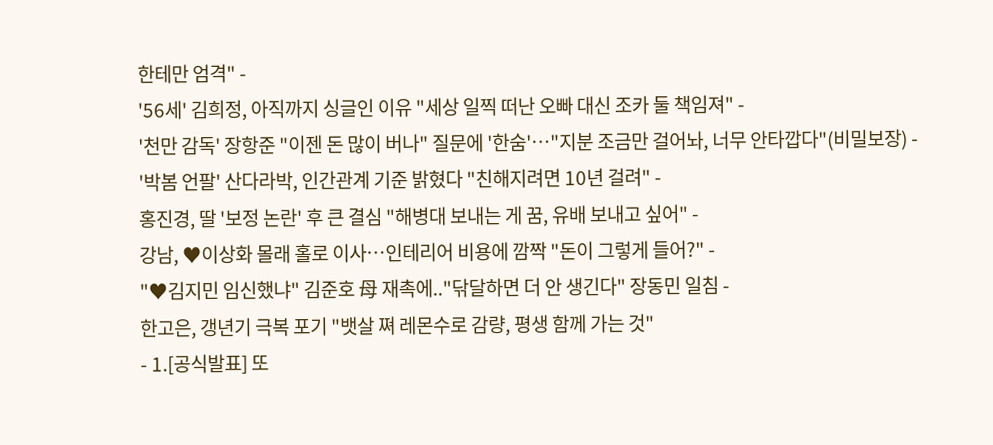한테만 엄격" -
'56세' 김희정, 아직까지 싱글인 이유 "세상 일찍 떠난 오빠 대신 조카 둘 책임져" -
'천만 감독' 장항준 "이젠 돈 많이 버나" 질문에 '한숨'…"지분 조금만 걸어놔, 너무 안타깝다"(비밀보장) -
'박봄 언팔' 산다라박, 인간관계 기준 밝혔다 "친해지려면 10년 걸려" -
홍진경, 딸 '보정 논란' 후 큰 결심 "해병대 보내는 게 꿈, 유배 보내고 싶어" -
강남, ♥이상화 몰래 홀로 이사…인테리어 비용에 깜짝 "돈이 그렇게 들어?" -
"♥김지민 임신했냐" 김준호 母 재촉에.."닦달하면 더 안 생긴다" 장동민 일침 -
한고은, 갱년기 극복 포기 "뱃살 쪄 레몬수로 감량, 평생 함께 가는 것"
- 1.[공식발표] 또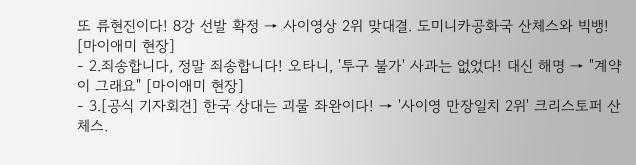또 류현진이다! 8강 선발 확정 → 사이영상 2위 맞대결. 도미니카공화국 산체스와 빅뱅! [마이애미 현장]
- 2.죄송합니다, 정말 죄송합니다! 오타니, '투구 불가' 사과는 없었다! 대신 해명 → "계약이 그래요" [마이애미 현장]
- 3.[공식 기자회견] 한국 상대는 괴물 좌완이다! → '사이영 만장일치 2위' 크리스토퍼 산체스.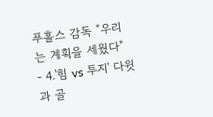푸홀스 감독 "우리는 계획을 세웠다"
- 4.'힘 vs 투지' 다윗과 골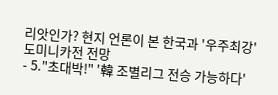리앗인가? 현지 언론이 본 한국과 '우주최강' 도미니카전 전망
- 5."초대박!" '韓 조별리그 전승 가능하다'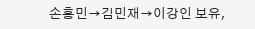손흥민→김민재→이강인 보유,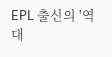EPL 출신의 '역대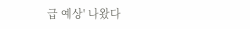급 예상' 나왔다